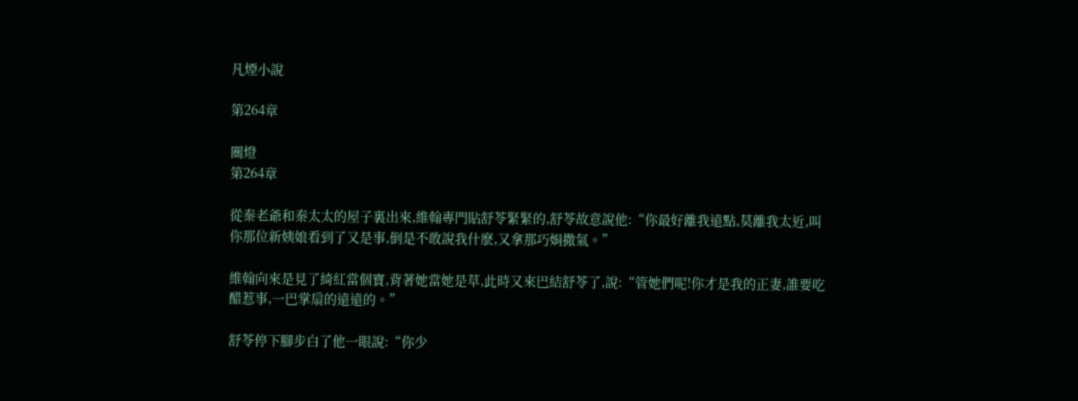凡煙小說

第264章

關燈
第264章

從秦老爺和秦太太的屋子裏出來,維翰專門貼舒苓緊緊的,舒苓故意說他:“你最好離我遠點,莫離我太近,叫你那位新姨娘看到了又是事,倒是不敢說我什麽,又拿那巧娟撒氣。”

維翰向來是見了綺紅當個寶,背著她當她是草,此時又來巴結舒苓了,說:“管她們呢!你才是我的正妻,誰要吃醋惹事,一巴掌扇的遠遠的。”

舒苓停下腳步白了他一眼說:“你少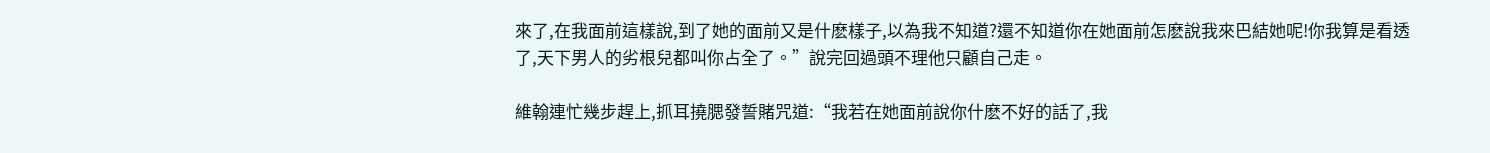來了,在我面前這樣說,到了她的面前又是什麽樣子,以為我不知道?還不知道你在她面前怎麽說我來巴結她呢!你我算是看透了,天下男人的劣根兒都叫你占全了。”說完回過頭不理他只顧自己走。

維翰連忙幾步趕上,抓耳撓腮發誓賭咒道:“我若在她面前說你什麽不好的話了,我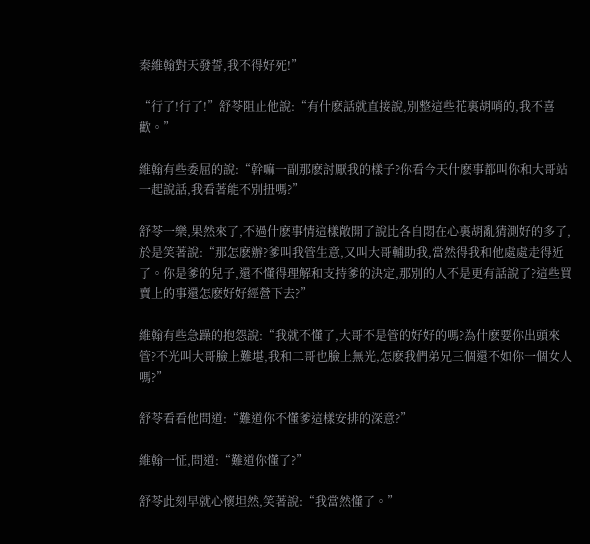秦維翰對天發誓,我不得好死!”

“行了!行了!”舒苓阻止他說:“有什麽話就直接說,別整這些花裏胡哨的,我不喜歡。”

維翰有些委屈的說:“幹嘛一副那麽討厭我的樣子?你看今天什麽事都叫你和大哥站一起說話,我看著能不別扭嗎?”

舒苓一樂,果然來了,不過什麽事情這樣敞開了說比各自悶在心裏胡亂猜測好的多了,於是笑著說:“那怎麽辦?爹叫我管生意,又叫大哥輔助我,當然得我和他處處走得近了。你是爹的兒子,還不懂得理解和支持爹的決定,那別的人不是更有話說了?這些買賣上的事還怎麽好好經營下去?”

維翰有些急躁的抱怨說:“我就不懂了,大哥不是管的好好的嗎?為什麽要你出頭來管?不光叫大哥臉上難堪,我和二哥也臉上無光,怎麽我們弟兄三個還不如你一個女人嗎?”

舒苓看看他問道:“難道你不懂爹這樣安排的深意?”

維翰一怔,問道:“難道你懂了?”

舒苓此刻早就心懷坦然,笑著說:“我當然懂了。”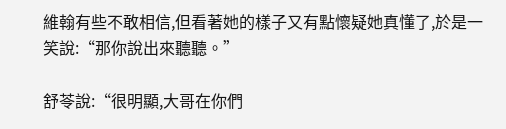維翰有些不敢相信,但看著她的樣子又有點懷疑她真懂了,於是一笑說:“那你說出來聽聽。”

舒苓說:“很明顯,大哥在你們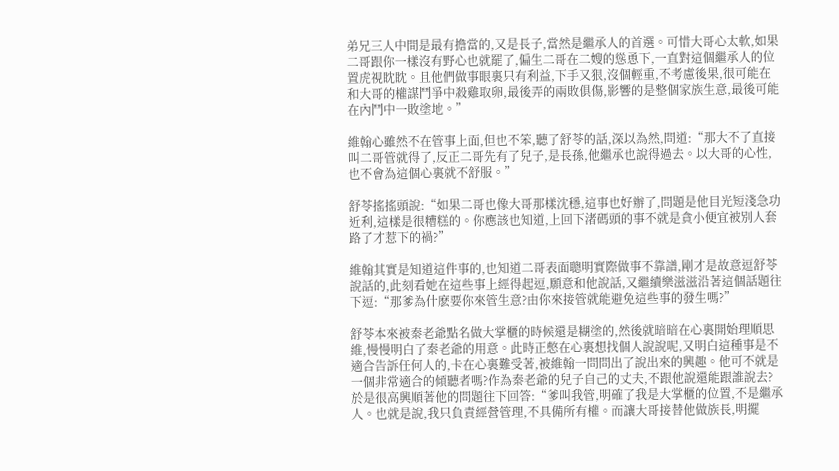弟兄三人中間是最有擔當的,又是長子,當然是繼承人的首選。可惜大哥心太軟,如果二哥跟你一樣沒有野心也就罷了,偏生二哥在二嫂的慫恿下,一直對這個繼承人的位置虎視眈眈。且他們做事眼裏只有利益,下手又狠,沒個輕重,不考慮後果,很可能在和大哥的權謀鬥爭中殺雞取卵,最後弄的兩敗俱傷,影響的是整個家族生意,最後可能在內鬥中一敗塗地。”

維翰心雖然不在管事上面,但也不笨,聽了舒苓的話,深以為然,問道:“那大不了直接叫二哥管就得了,反正二哥先有了兒子,是長孫,他繼承也說得過去。以大哥的心性,也不會為這個心裏就不舒服。”

舒苓搖搖頭說:“如果二哥也像大哥那樣沈穩,這事也好辦了,問題是他目光短淺急功近利,這樣是很糟糕的。你應該也知道,上回下渚碼頭的事不就是貪小便宜被別人套路了才惹下的禍?”

維翰其實是知道這件事的,也知道二哥表面聰明實際做事不靠譜,剛才是故意逗舒苓說話的,此刻看她在這些事上經得起逗,願意和他說話,又繼續樂滋滋沿著這個話題往下逗:“那爹為什麽要你來管生意?由你來接管就能避免這些事的發生嗎?”

舒苓本來被秦老爺點名做大掌櫃的時候還是糊塗的,然後就暗暗在心裏開始理順思維,慢慢明白了秦老爺的用意。此時正憋在心裏想找個人說說呢,又明白這種事是不適合告訴任何人的,卡在心裏難受著,被維翰一問問出了說出來的興趣。他可不就是一個非常適合的傾聽者嗎?作為秦老爺的兒子自己的丈夫,不跟他說還能跟誰說去?於是很高興順著他的問題往下回答:“爹叫我管,明確了我是大掌櫃的位置,不是繼承人。也就是說,我只負責經營管理,不具備所有權。而讓大哥接替他做族長,明擺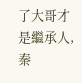了大哥才是繼承人,秦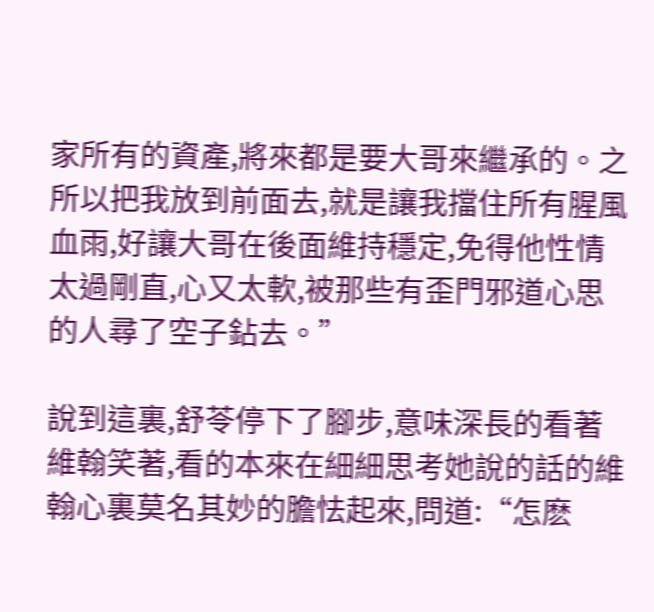家所有的資產,將來都是要大哥來繼承的。之所以把我放到前面去,就是讓我擋住所有腥風血雨,好讓大哥在後面維持穩定,免得他性情太過剛直,心又太軟,被那些有歪門邪道心思的人尋了空子鉆去。”

說到這裏,舒苓停下了腳步,意味深長的看著維翰笑著,看的本來在細細思考她說的話的維翰心裏莫名其妙的膽怯起來,問道:“怎麽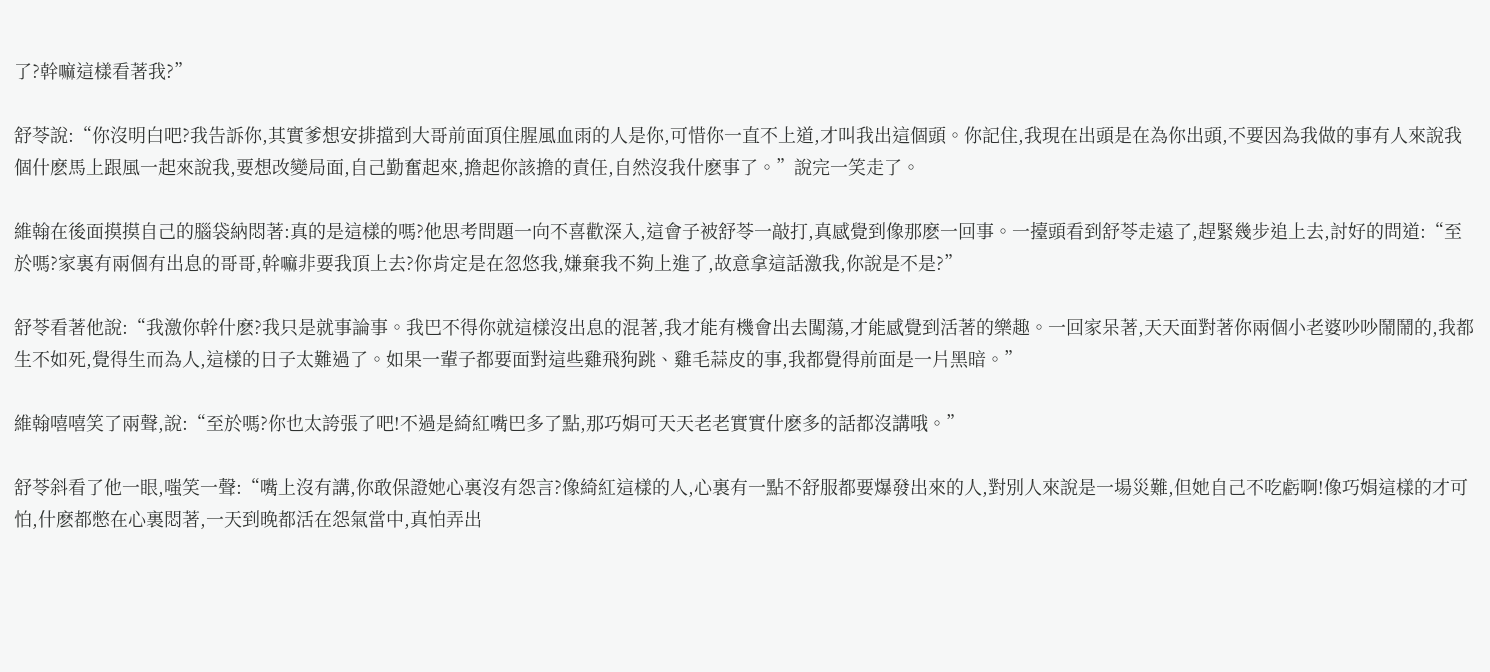了?幹嘛這樣看著我?”

舒苓說:“你沒明白吧?我告訴你,其實爹想安排擋到大哥前面頂住腥風血雨的人是你,可惜你一直不上道,才叫我出這個頭。你記住,我現在出頭是在為你出頭,不要因為我做的事有人來說我個什麽馬上跟風一起來說我,要想改變局面,自己勤奮起來,擔起你該擔的責任,自然沒我什麽事了。”說完一笑走了。

維翰在後面摸摸自己的腦袋納悶著:真的是這樣的嗎?他思考問題一向不喜歡深入,這會子被舒苓一敲打,真感覺到像那麽一回事。一擡頭看到舒苓走遠了,趕緊幾步追上去,討好的問道:“至於嗎?家裏有兩個有出息的哥哥,幹嘛非要我頂上去?你肯定是在忽悠我,嫌棄我不夠上進了,故意拿這話激我,你說是不是?”

舒苓看著他說:“我激你幹什麽?我只是就事論事。我巴不得你就這樣沒出息的混著,我才能有機會出去闖蕩,才能感覺到活著的樂趣。一回家呆著,天天面對著你兩個小老婆吵吵鬧鬧的,我都生不如死,覺得生而為人,這樣的日子太難過了。如果一輩子都要面對這些雞飛狗跳、雞毛蒜皮的事,我都覺得前面是一片黑暗。”

維翰嘻嘻笑了兩聲,說:“至於嗎?你也太誇張了吧!不過是綺紅嘴巴多了點,那巧娟可天天老老實實什麽多的話都沒講哦。”

舒苓斜看了他一眼,嗤笑一聲:“嘴上沒有講,你敢保證她心裏沒有怨言?像綺紅這樣的人,心裏有一點不舒服都要爆發出來的人,對別人來說是一場災難,但她自己不吃虧啊!像巧娟這樣的才可怕,什麽都憋在心裏悶著,一天到晚都活在怨氣當中,真怕弄出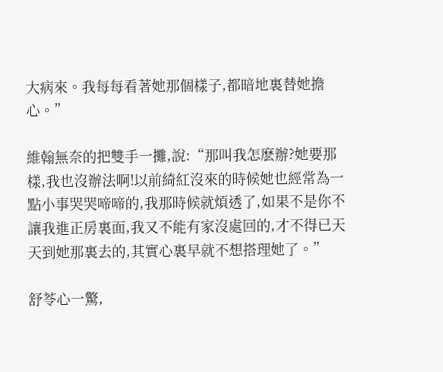大病來。我每每看著她那個樣子,都暗地裏替她擔心。”

維翰無奈的把雙手一攤,說:“那叫我怎麽辦?她要那樣,我也沒辦法啊!以前綺紅沒來的時候她也經常為一點小事哭哭啼啼的,我那時候就煩透了,如果不是你不讓我進正房裏面,我又不能有家沒處回的,才不得已天天到她那裏去的,其實心裏早就不想搭理她了。”

舒苓心一驚,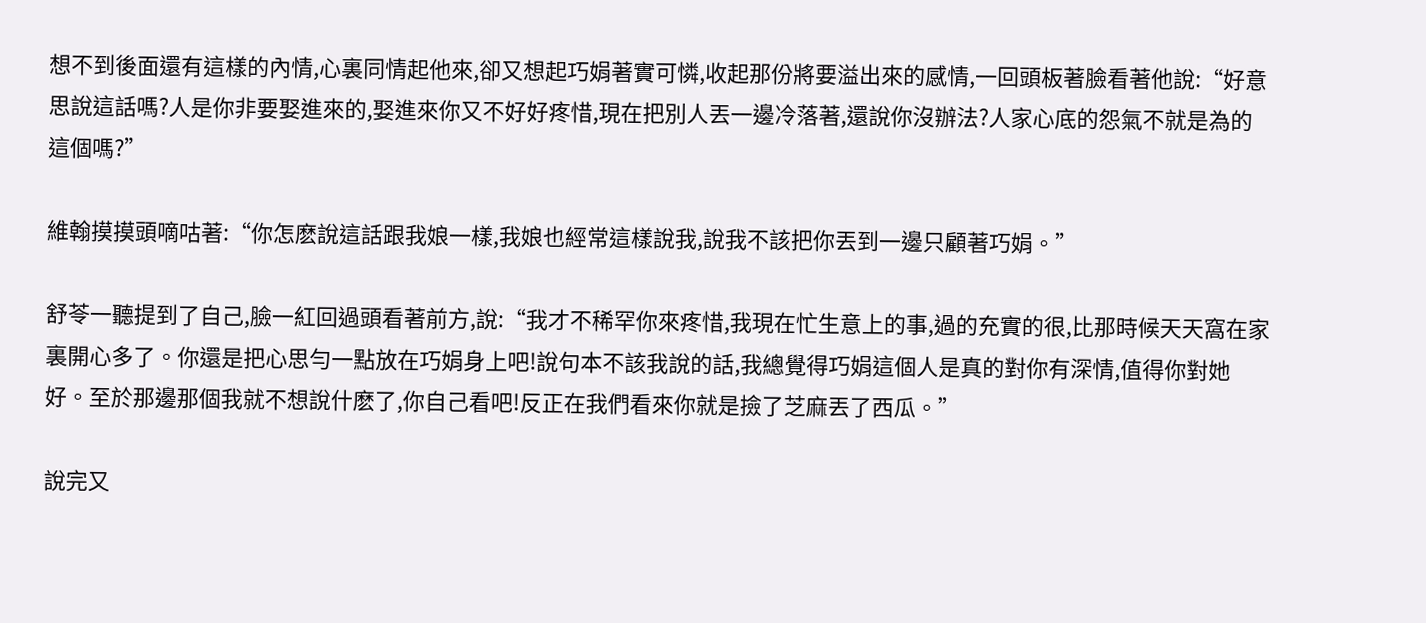想不到後面還有這樣的內情,心裏同情起他來,卻又想起巧娟著實可憐,收起那份將要溢出來的感情,一回頭板著臉看著他說:“好意思說這話嗎?人是你非要娶進來的,娶進來你又不好好疼惜,現在把別人丟一邊冷落著,還說你沒辦法?人家心底的怨氣不就是為的這個嗎?”

維翰摸摸頭嘀咕著:“你怎麽說這話跟我娘一樣,我娘也經常這樣說我,說我不該把你丟到一邊只顧著巧娟。”

舒苓一聽提到了自己,臉一紅回過頭看著前方,說:“我才不稀罕你來疼惜,我現在忙生意上的事,過的充實的很,比那時候天天窩在家裏開心多了。你還是把心思勻一點放在巧娟身上吧!說句本不該我說的話,我總覺得巧娟這個人是真的對你有深情,值得你對她好。至於那邊那個我就不想說什麽了,你自己看吧!反正在我們看來你就是撿了芝麻丟了西瓜。”

說完又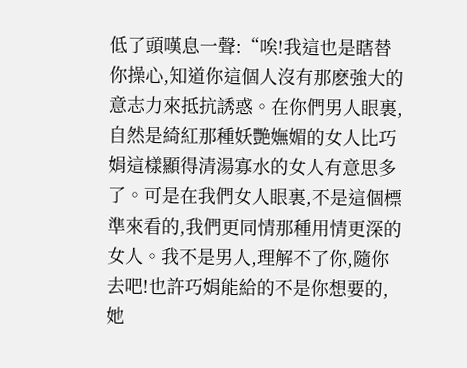低了頭嘆息一聲:“唉!我這也是瞎替你操心,知道你這個人沒有那麽強大的意志力來抵抗誘惑。在你們男人眼裏,自然是綺紅那種妖艷嫵媚的女人比巧娟這樣顯得清湯寡水的女人有意思多了。可是在我們女人眼裏,不是這個標準來看的,我們更同情那種用情更深的女人。我不是男人,理解不了你,隨你去吧!也許巧娟能給的不是你想要的,她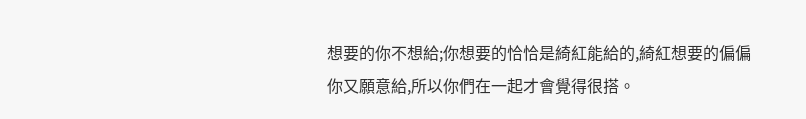想要的你不想給;你想要的恰恰是綺紅能給的,綺紅想要的偏偏你又願意給,所以你們在一起才會覺得很搭。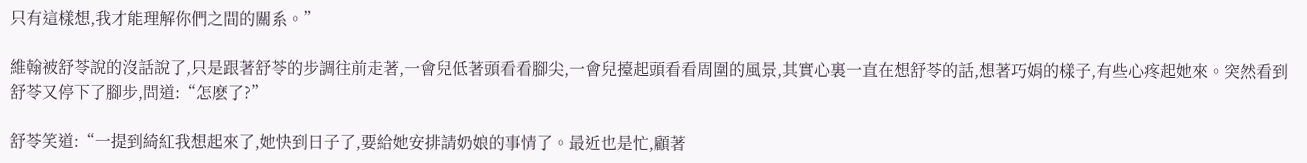只有這樣想,我才能理解你們之間的關系。”

維翰被舒苓說的沒話說了,只是跟著舒苓的步調往前走著,一會兒低著頭看看腳尖,一會兒擡起頭看看周圍的風景,其實心裏一直在想舒苓的話,想著巧娟的樣子,有些心疼起她來。突然看到舒苓又停下了腳步,問道:“怎麽了?”

舒苓笑道:“一提到綺紅我想起來了,她快到日子了,要給她安排請奶娘的事情了。最近也是忙,顧著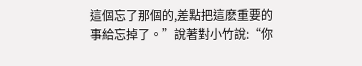這個忘了那個的,差點把這麽重要的事給忘掉了。”說著對小竹說:“你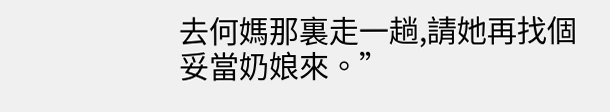去何媽那裏走一趟,請她再找個妥當奶娘來。”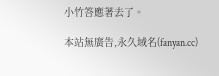小竹答應著去了。

本站無廣告,永久域名(fanyan.cc)